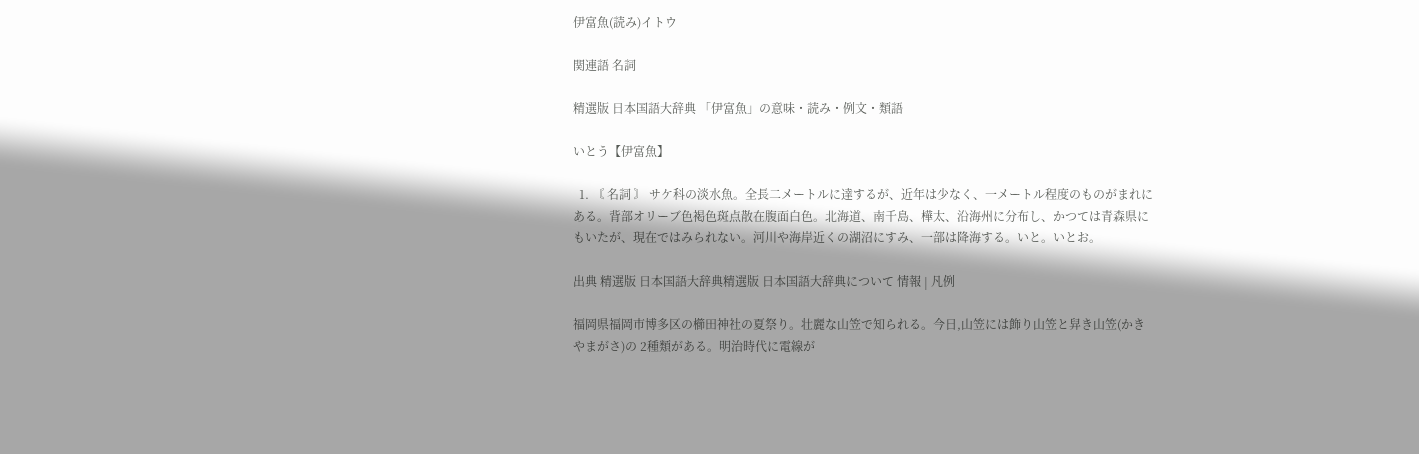伊富魚(読み)イトウ

関連語 名詞

精選版 日本国語大辞典 「伊富魚」の意味・読み・例文・類語

いとう【伊富魚】

  1. 〘 名詞 〙 サケ科の淡水魚。全長二メートルに達するが、近年は少なく、一メートル程度のものがまれにある。背部オリーブ色褐色斑点散在腹面白色。北海道、南千島、樺太、沿海州に分布し、かつては青森県にもいたが、現在ではみられない。河川や海岸近くの湖沼にすみ、一部は降海する。いと。いとお。

出典 精選版 日本国語大辞典精選版 日本国語大辞典について 情報 | 凡例

福岡県福岡市博多区の櫛田神社の夏祭り。壮麗な山笠で知られる。今日,山笠には飾り山笠と舁き山笠(かきやまがさ)の 2種類がある。明治時代に電線が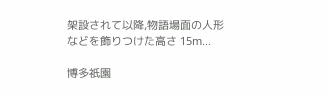架設されて以降,物語場面の人形などを飾りつけた高さ 15m...

博多祇園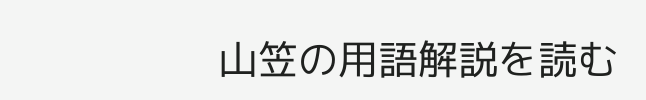山笠の用語解説を読む